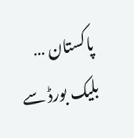پاکستان … بلیک بورڈ سے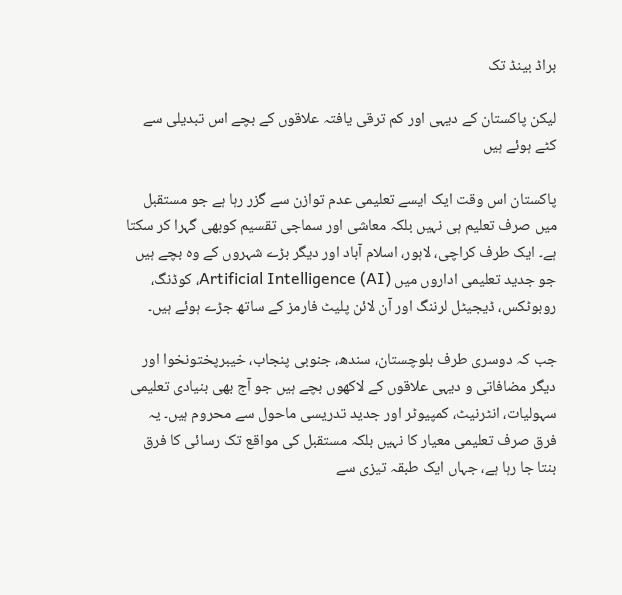براڈ بینڈ تک

لیکن پاکستان کے دیہی اور کم ترقی یافتہ علاقوں کے بچے اس تبدیلی سے کٹے ہوئے ہیں

پاکستان اس وقت ایک ایسے تعلیمی عدم توازن سے گزر رہا ہے جو مستقبل میں صرف تعلیم ہی نہیں بلکہ معاشی اور سماجی تقسیم کوبھی گہرا کر سکتا ہے۔ ایک طرف کراچی، لاہور، اسلام آباد اور دیگر بڑے شہروں کے وہ بچے ہیں جو جدید تعلیمی اداروں میں Artificial Intelligence (AI)، کوڈنگ، روبوٹکس، ڈیجیٹل لرننگ اور آن لائن پلیٹ فارمز کے ساتھ جڑے ہوئے ہیں۔

جب کہ دوسری طرف بلوچستان، سندھ، جنوبی پنجاب، خیبرپختونخوا اور دیگر مضافاتی و دیہی علاقوں کے لاکھوں بچے ہیں جو آج بھی بنیادی تعلیمی سہولیات، انٹرنیٹ، کمپیوٹر اور جدید تدریسی ماحول سے محروم ہیں۔ یہ فرق صرف تعلیمی معیار کا نہیں بلکہ مستقبل کی مواقع تک رسائی کا فرق بنتا جا رہا ہے، جہاں ایک طبقہ تیزی سے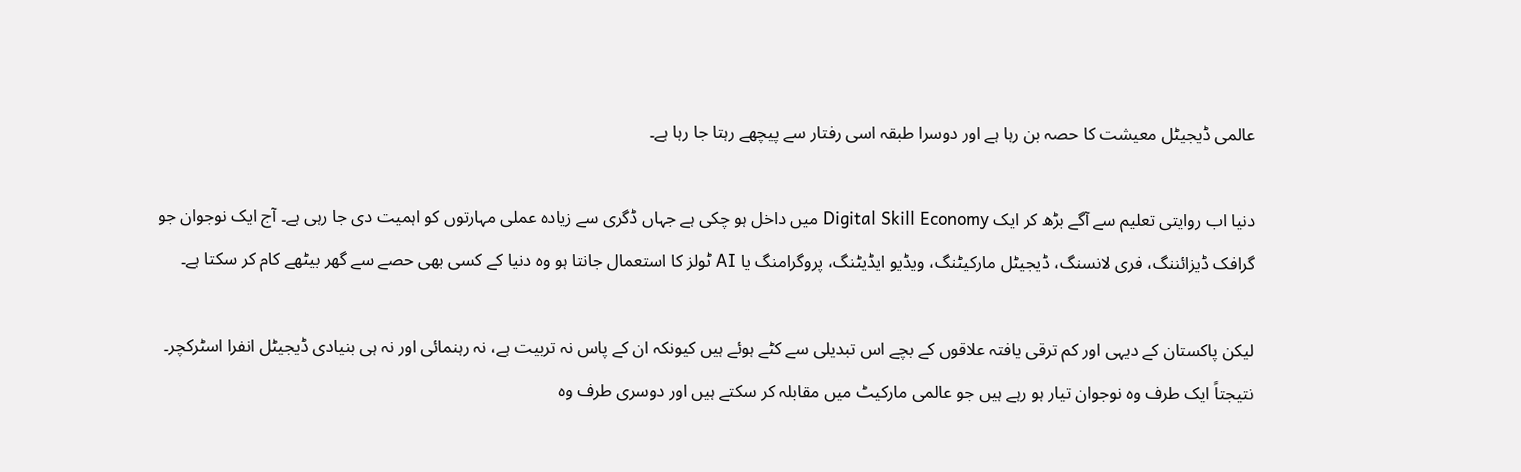عالمی ڈیجیٹل معیشت کا حصہ بن رہا ہے اور دوسرا طبقہ اسی رفتار سے پیچھے رہتا جا رہا ہے۔

دنیا اب روایتی تعلیم سے آگے بڑھ کر ایک Digital Skill Economy میں داخل ہو چکی ہے جہاں ڈگری سے زیادہ عملی مہارتوں کو اہمیت دی جا رہی ہے۔ آج ایک نوجوان جو گرافک ڈیزائننگ، فری لانسنگ، ڈیجیٹل مارکیٹنگ، ویڈیو ایڈیٹنگ، پروگرامنگ یا AI ٹولز کا استعمال جانتا ہو وہ دنیا کے کسی بھی حصے سے گھر بیٹھے کام کر سکتا ہے۔

لیکن پاکستان کے دیہی اور کم ترقی یافتہ علاقوں کے بچے اس تبدیلی سے کٹے ہوئے ہیں کیونکہ ان کے پاس نہ تربیت ہے، نہ رہنمائی اور نہ ہی بنیادی ڈیجیٹل انفرا اسٹرکچر۔ نتیجتاً ایک طرف وہ نوجوان تیار ہو رہے ہیں جو عالمی مارکیٹ میں مقابلہ کر سکتے ہیں اور دوسری طرف وہ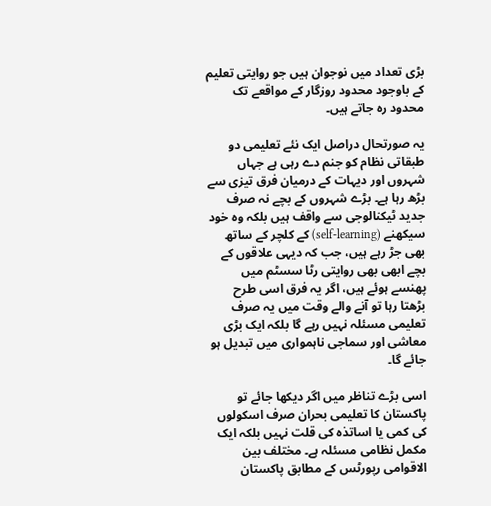بڑی تعداد میں نوجوان ہیں جو روایتی تعلیم کے باوجود محدود روزگار کے مواقعے تک محدود رہ جاتے ہیں۔

یہ صورتحال دراصل ایک نئے تعلیمی دو طبقاتی نظام کو جنم دے رہی ہے جہاں شہروں اور دیہات کے درمیان فرق تیزی سے بڑھ رہا ہے۔ بڑے شہروں کے بچے نہ صرف جدید ٹیکنالوجی سے واقف ہیں بلکہ وہ خود سیکھنے (self-learning) کے کلچر کے ساتھ بھی جڑ رہے ہیں، جب کہ دیہی علاقوں کے بچے ابھی بھی روایتی رٹا سسٹم میں پھنسے ہوئے ہیں، اگر یہ فرق اسی طرح بڑھتا رہا تو آنے والے وقت میں یہ صرف تعلیمی مسئلہ نہیں رہے گا بلکہ ایک بڑی معاشی اور سماجی ناہمواری میں تبدیل ہو جائے گا۔

اسی بڑے تناظر میں اگر دیکھا جائے تو پاکستان کا تعلیمی بحران صرف اسکولوں کی کمی یا اساتذہ کی قلت نہیں بلکہ ایک مکمل نظامی مسئلہ ہے۔ مختلف بین الاقوامی رپورٹس کے مطابق پاکستان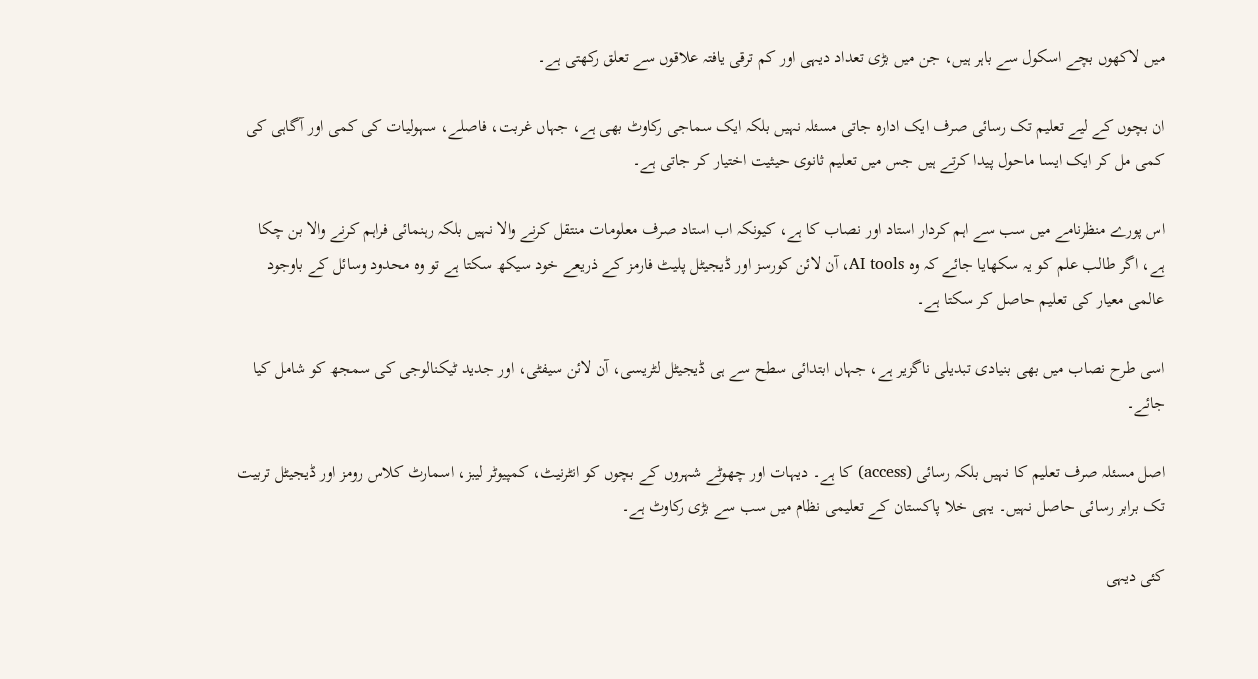میں لاکھوں بچے اسکول سے باہر ہیں، جن میں بڑی تعداد دیہی اور کم ترقی یافتہ علاقوں سے تعلق رکھتی ہے۔

ان بچوں کے لیے تعلیم تک رسائی صرف ایک ادارہ جاتی مسئلہ نہیں بلکہ ایک سماجی رکاوٹ بھی ہے، جہاں غربت، فاصلے، سہولیات کی کمی اور آگاہی کی کمی مل کر ایک ایسا ماحول پیدا کرتے ہیں جس میں تعلیم ثانوی حیثیت اختیار کر جاتی ہے۔

اس پورے منظرنامے میں سب سے اہم کردار استاد اور نصاب کا ہے، کیونکہ اب استاد صرف معلومات منتقل کرنے والا نہیں بلکہ رہنمائی فراہم کرنے والا بن چکا ہے، اگر طالب علم کو یہ سکھایا جائے کہ وہ AI tools، آن لائن کورسز اور ڈیجیٹل پلیٹ فارمز کے ذریعے خود سیکھ سکتا ہے تو وہ محدود وسائل کے باوجود عالمی معیار کی تعلیم حاصل کر سکتا ہے۔

اسی طرح نصاب میں بھی بنیادی تبدیلی ناگزیر ہے، جہاں ابتدائی سطح سے ہی ڈیجیٹل لٹریسی، آن لائن سیفٹی، اور جدید ٹیکنالوجی کی سمجھ کو شامل کیا جائے۔

اصل مسئلہ صرف تعلیم کا نہیں بلکہ رسائی (access) کا ہے۔ دیہات اور چھوٹے شہروں کے بچوں کو انٹرنیٹ، کمپیوٹر لیبز، اسمارٹ کلاس رومز اور ڈیجیٹل تربیت تک برابر رسائی حاصل نہیں۔ یہی خلا پاکستان کے تعلیمی نظام میں سب سے بڑی رکاوٹ ہے۔

کئی دیہی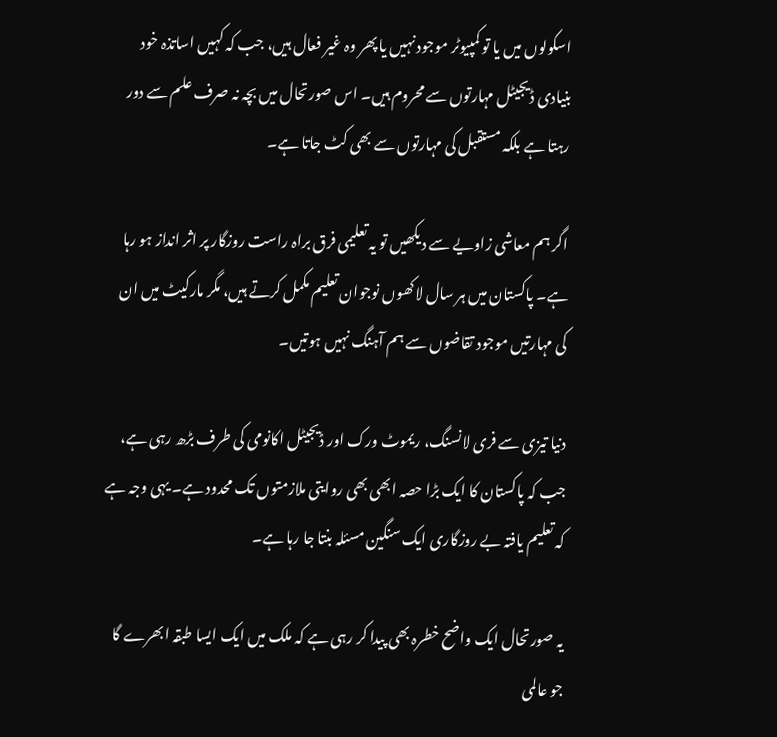اسکولوں میں یا تو کمپیوٹر موجود نہیں یا پھر وہ غیر فعال ہیں، جب کہ کہیں اساتذہ خود بنیادی ڈیجیٹل مہارتوں سے محروم ہیں۔ اس صورتحال میں بچہ نہ صرف علم سے دور رہتا ہے بلکہ مستقبل کی مہارتوں سے بھی کٹ جاتا ہے۔

اگر ہم معاشی زاویے سے دیکھیں تو یہ تعلیمی فرق براہ راست روزگار پر اثر انداز ہو رہا ہے۔ پاکستان میں ہر سال لاکھوں نوجوان تعلیم مکمل کرتے ہیں، مگر مارکیٹ میں ان کی مہارتیں موجود تقاضوں سے ہم آہنگ نہیں ہوتیں۔

دنیا تیزی سے فری لانسنگ، ریموٹ ورک اور ڈیجیٹل اکانومی کی طرف بڑھ رہی ہے، جب کہ پاکستان کا ایک بڑا حصہ ابھی بھی روایتی ملازمتوں تک محدود ہے۔ یہی وجہ ہے کہ تعلیم یافتہ بے روزگاری ایک سنگین مسئلہ بنتا جا رہا ہے۔

یہ صورتحال ایک واضح خطرہ بھی پیدا کر رہی ہے کہ ملک میں ایک ایسا طبقہ ابھرے گا جو عالمی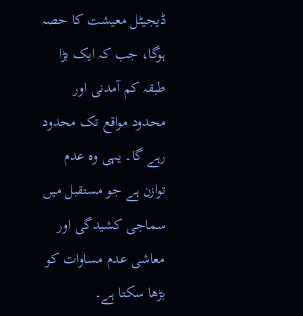ڈیجیٹل معیشت کا حصہ ہوگا، جب کہ ایک بڑا طبقہ کم آمدنی اور محدود مواقع تک محدود رہے گا۔ یہی وہ عدم توازن ہے جو مستقبل میں سماجی کشیدگی اور معاشی عدم مساوات کو بڑھا سکتا ہے۔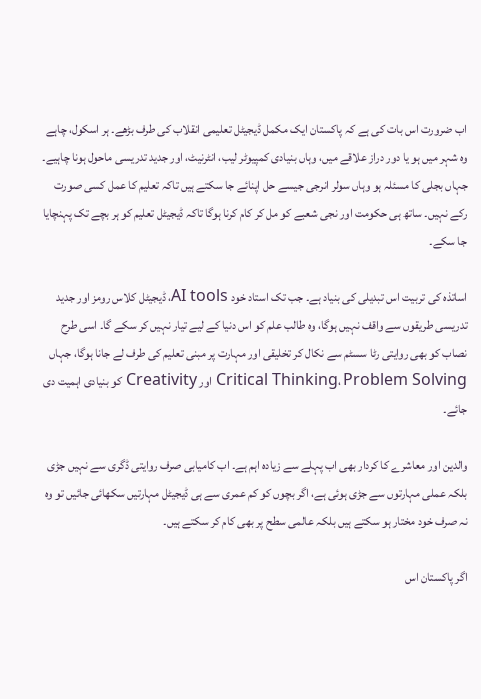اب ضرورت اس بات کی ہے کہ پاکستان ایک مکمل ڈیجیٹل تعلیمی انقلاب کی طرف بڑھے۔ ہر اسکول، چاہے وہ شہر میں ہو یا دور دراز علاقے میں، وہاں بنیادی کمپیوٹر لیب، انٹرنیٹ، اور جدید تدریسی ماحول ہونا چاہیے۔ جہاں بجلی کا مسئلہ ہو وہاں سولر انرجی جیسے حل اپنائے جا سکتے ہیں تاکہ تعلیم کا عمل کسی صورت رکے نہیں۔ ساتھ ہی حکومت اور نجی شعبے کو مل کر کام کرنا ہوگا تاکہ ڈیجیٹل تعلیم کو ہر بچے تک پہنچایا جا سکے۔

اساتذہ کی تربیت اس تبدیلی کی بنیاد ہے۔ جب تک استاد خود AI tools، ڈیجیٹل کلاس رومز اور جدید تدریسی طریقوں سے واقف نہیں ہوگا، وہ طالب علم کو اس دنیا کے لیے تیار نہیں کر سکے گا۔ اسی طرح نصاب کو بھی روایتی رٹا سسٹم سے نکال کر تخلیقی اور مہارت پر مبنی تعلیم کی طرف لے جانا ہوگا، جہاں Critical Thinking، Problem Solving اور Creativity کو بنیادی اہمیت دی جائے۔

والدین اور معاشرے کا کردار بھی اب پہلے سے زیادہ اہم ہے۔ اب کامیابی صرف روایتی ڈگری سے نہیں جڑی بلکہ عملی مہارتوں سے جڑی ہوئی ہے، اگر بچوں کو کم عمری سے ہی ڈیجیٹل مہارتیں سکھائی جائیں تو وہ نہ صرف خود مختار ہو سکتے ہیں بلکہ عالمی سطح پر بھی کام کر سکتے ہیں۔

اگر پاکستان اس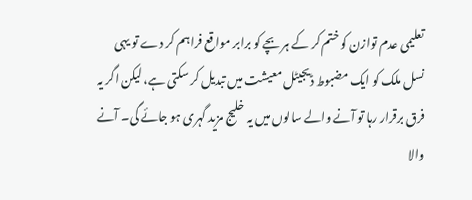تعلیمی عدم توازن کو ختم کر کے ہر بچے کو برابر مواقع فراہم کر دے تو یہی نسل ملک کو ایک مضبوط ڈیجیٹل معیشت میں تبدیل کر سکتی ہے، لیکن اگر یہ فرق برقرار رہا تو آنے والے سالوں میں یہ خلیج مزید گہری ہو جائے گی۔ آنے والا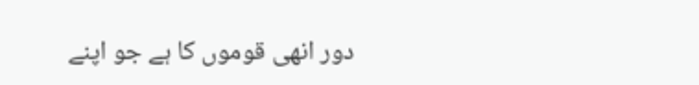دور انھی قوموں کا ہے جو اپنے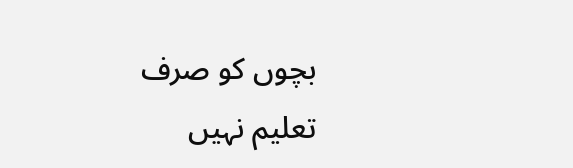بچوں کو صرف تعلیم نہیں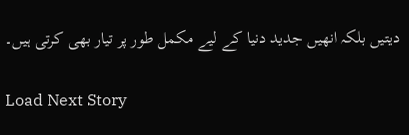دیتیں بلکہ انھیں جدید دنیا کے لیے مکمل طور پر تیار بھی کرتی ہیں۔

Load Next Story